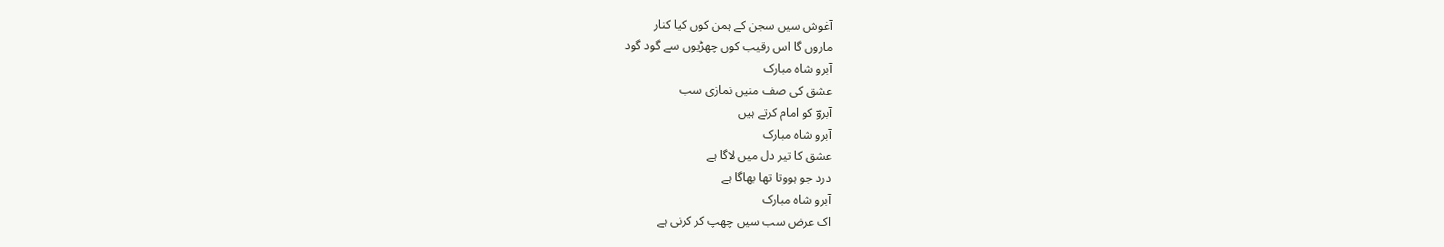آغوش سیں سجن کے ہمن کوں کیا کنار
ماروں گا اس رقیب کوں چھڑیوں سے گود گود
آبرو شاہ مبارک
عشق کی صف منیں نمازی سب
آبروؔ کو امام کرتے ہیں
آبرو شاہ مبارک
عشق کا تیر دل میں لاگا ہے
درد جو ہووتا تھا بھاگا ہے
آبرو شاہ مبارک
اک عرض سب سیں چھپ کر کرنی ہے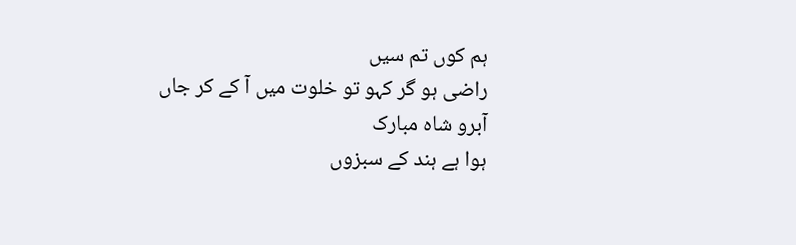ہم کوں تم سیں
راضی ہو گر کہو تو خلوت میں آ کے کر جاں
آبرو شاہ مبارک
ہوا ہے ہند کے سبزوں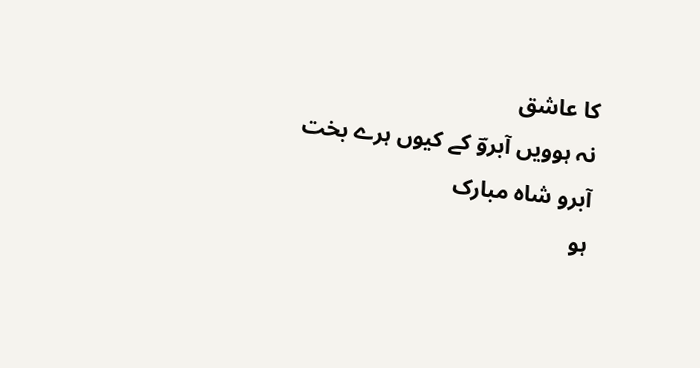کا عاشق
نہ ہوویں آبروؔ کے کیوں ہرے بخت
آبرو شاہ مبارک
ہو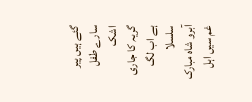گئے ہیں پیر سارے طفل اشک
گریہ کا جاری ہے اب لگ سلسلا
آبرو شاہ مبارک
غم سیں اہل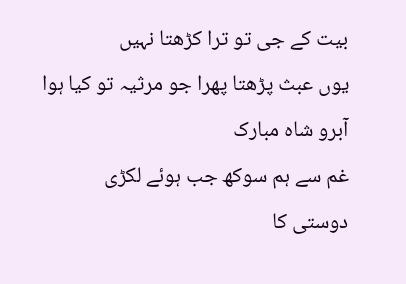بیت کے جی تو ترا کڑھتا نہیں
یوں عبث پڑھتا پھرا جو مرثیہ تو کیا ہوا
آبرو شاہ مبارک
غم سے ہم سوکھ جب ہوئے لکڑی
دوستی کا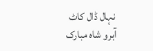نہال ڈال کاٹ
آبرو شاہ مبارک